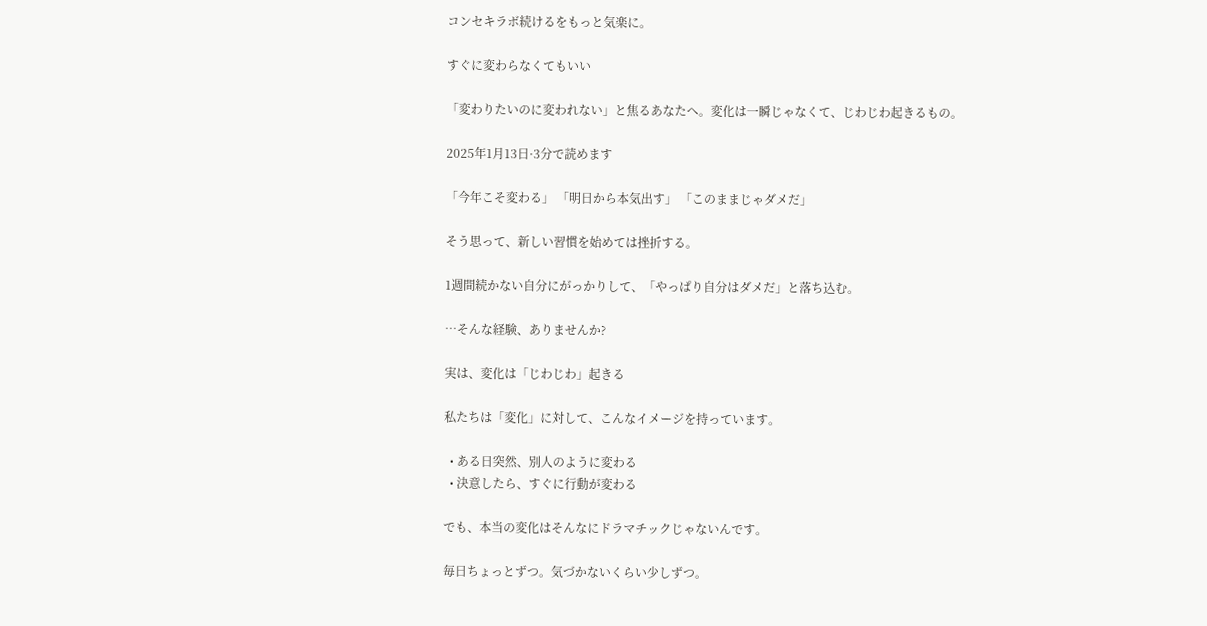コンセキラボ続けるをもっと気楽に。

すぐに変わらなくてもいい

「変わりたいのに変われない」と焦るあなたへ。変化は一瞬じゃなくて、じわじわ起きるもの。

2025年1月13日·3分で読めます

「今年こそ変わる」 「明日から本気出す」 「このままじゃダメだ」

そう思って、新しい習慣を始めては挫折する。

1週間続かない自分にがっかりして、「やっぱり自分はダメだ」と落ち込む。

…そんな経験、ありませんか?

実は、変化は「じわじわ」起きる

私たちは「変化」に対して、こんなイメージを持っています。

  • ある日突然、別人のように変わる
  • 決意したら、すぐに行動が変わる

でも、本当の変化はそんなにドラマチックじゃないんです。

毎日ちょっとずつ。気づかないくらい少しずつ。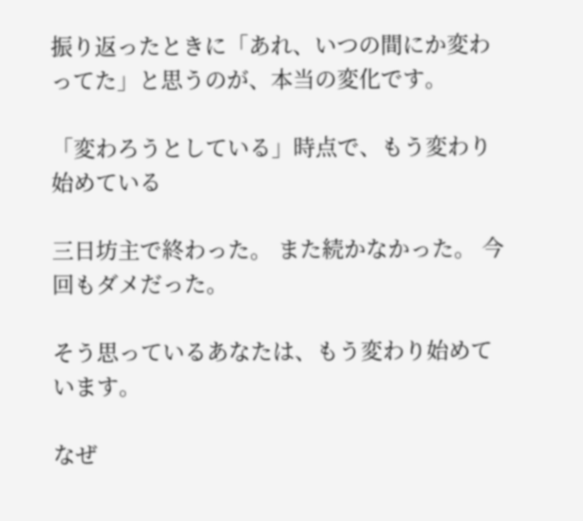振り返ったときに「あれ、いつの間にか変わってた」と思うのが、本当の変化です。

「変わろうとしている」時点で、もう変わり始めている

三日坊主で終わった。 また続かなかった。 今回もダメだった。

そう思っているあなたは、もう変わり始めています。

なぜ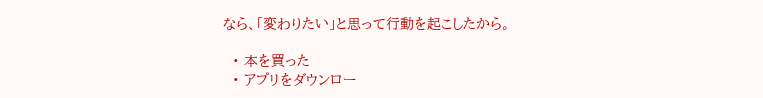なら、「変わりたい」と思って行動を起こしたから。

  • 本を買った
  • アプリをダウンロー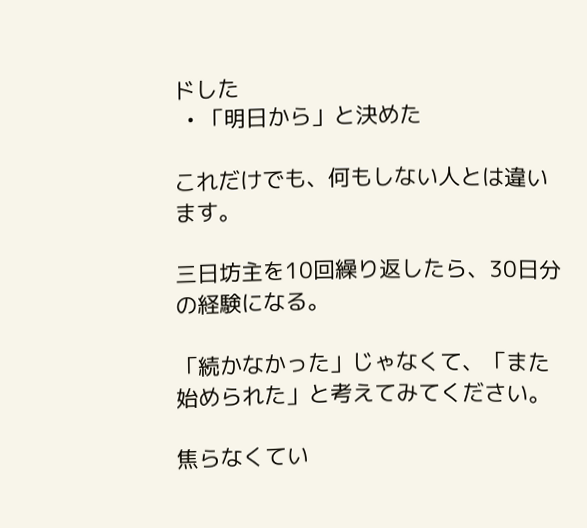ドした
  • 「明日から」と決めた

これだけでも、何もしない人とは違います。

三日坊主を10回繰り返したら、30日分の経験になる。

「続かなかった」じゃなくて、「また始められた」と考えてみてください。

焦らなくてい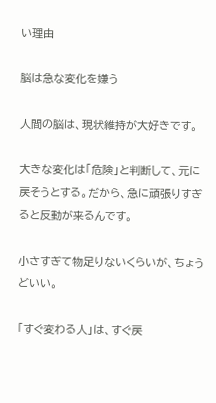い理由

脳は急な変化を嫌う

人間の脳は、現状維持が大好きです。

大きな変化は「危険」と判断して、元に戻そうとする。だから、急に頑張りすぎると反動が来るんです。

小さすぎて物足りないくらいが、ちょうどいい。

「すぐ変わる人」は、すぐ戻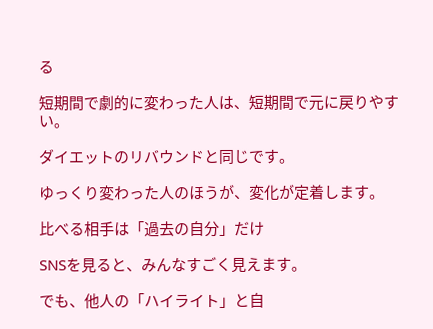る

短期間で劇的に変わった人は、短期間で元に戻りやすい。

ダイエットのリバウンドと同じです。

ゆっくり変わった人のほうが、変化が定着します。

比べる相手は「過去の自分」だけ

SNSを見ると、みんなすごく見えます。

でも、他人の「ハイライト」と自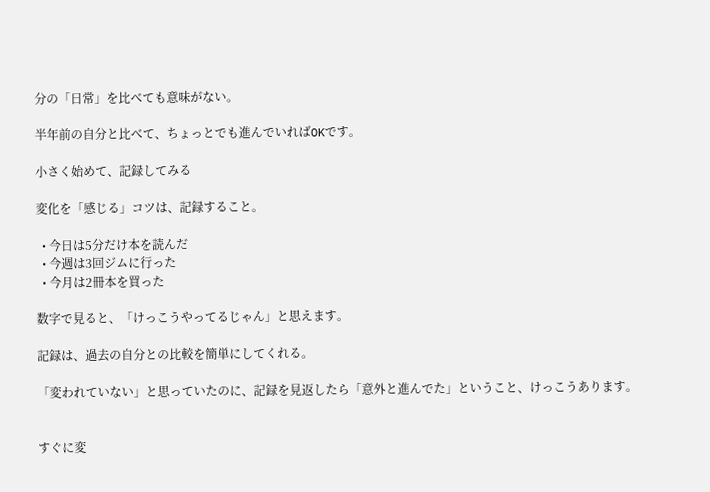分の「日常」を比べても意味がない。

半年前の自分と比べて、ちょっとでも進んでいればOKです。

小さく始めて、記録してみる

変化を「感じる」コツは、記録すること。

  • 今日は5分だけ本を読んだ
  • 今週は3回ジムに行った
  • 今月は2冊本を買った

数字で見ると、「けっこうやってるじゃん」と思えます。

記録は、過去の自分との比較を簡単にしてくれる。

「変われていない」と思っていたのに、記録を見返したら「意外と進んでた」ということ、けっこうあります。


すぐに変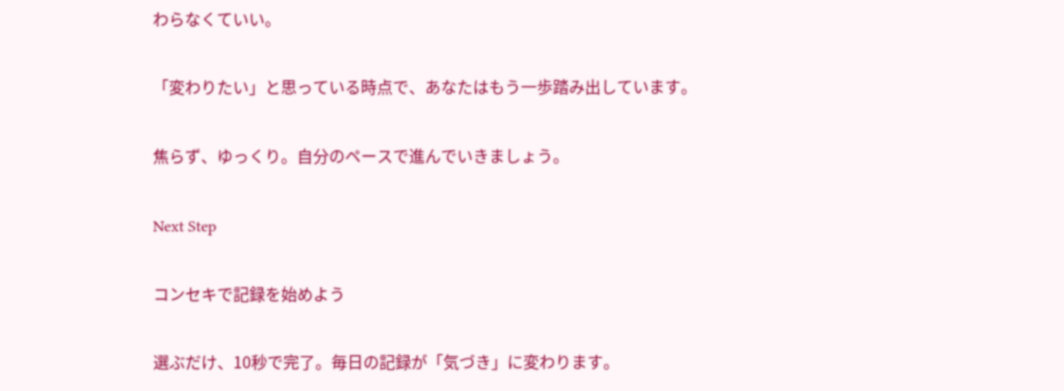わらなくていい。

「変わりたい」と思っている時点で、あなたはもう一歩踏み出しています。

焦らず、ゆっくり。自分のペースで進んでいきましょう。

Next Step

コンセキで記録を始めよう

選ぶだけ、10秒で完了。毎日の記録が「気づき」に変わります。